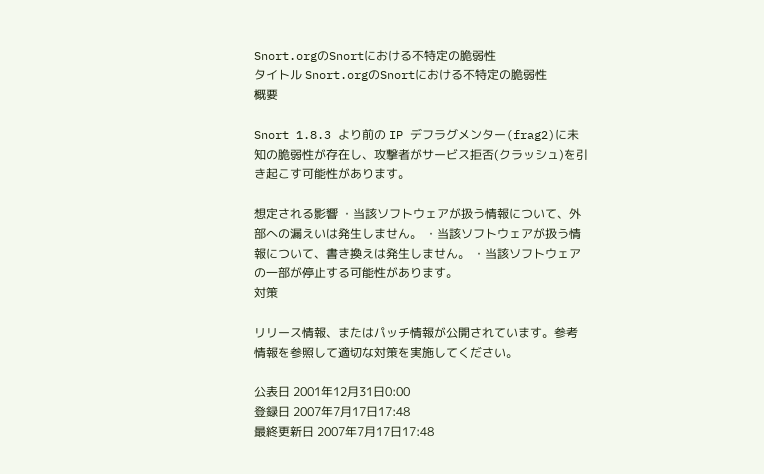Snort.orgのSnortにおける不特定の脆弱性
タイトル Snort.orgのSnortにおける不特定の脆弱性
概要

Snort 1.8.3 より前の IP デフラグメンター(frag2)に未知の脆弱性が存在し、攻撃者がサービス拒否(クラッシュ)を引き起こす可能性があります。

想定される影響 ・当該ソフトウェアが扱う情報について、外部への漏えいは発生しません。 ・当該ソフトウェアが扱う情報について、書き換えは発生しません。 ・当該ソフトウェアの一部が停止する可能性があります。
対策

リリース情報、またはパッチ情報が公開されています。参考情報を参照して適切な対策を実施してください。

公表日 2001年12月31日0:00
登録日 2007年7月17日17:48
最終更新日 2007年7月17日17:48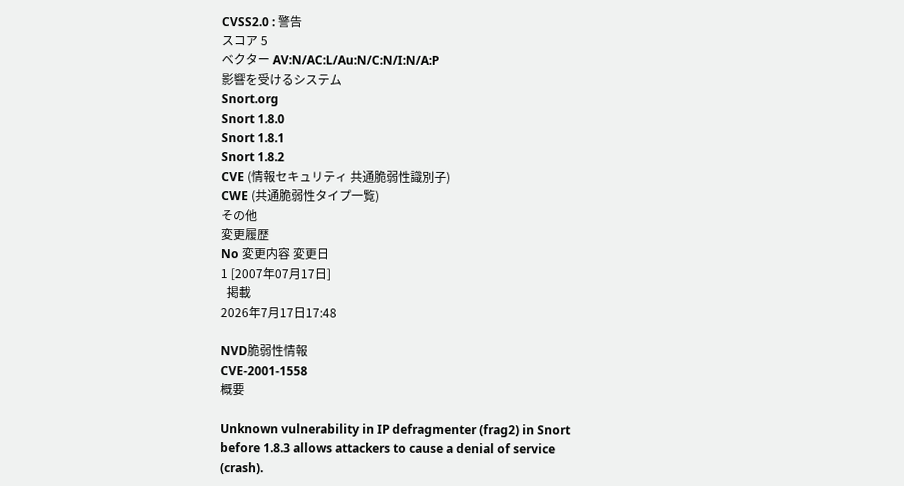CVSS2.0 : 警告
スコア 5
ベクター AV:N/AC:L/Au:N/C:N/I:N/A:P
影響を受けるシステム
Snort.org
Snort 1.8.0
Snort 1.8.1
Snort 1.8.2
CVE (情報セキュリティ 共通脆弱性識別子)
CWE (共通脆弱性タイプ一覧)
その他
変更履歴
No 変更内容 変更日
1 [2007年07月17日]
  掲載
2026年7月17日17:48

NVD脆弱性情報
CVE-2001-1558
概要

Unknown vulnerability in IP defragmenter (frag2) in Snort before 1.8.3 allows attackers to cause a denial of service (crash).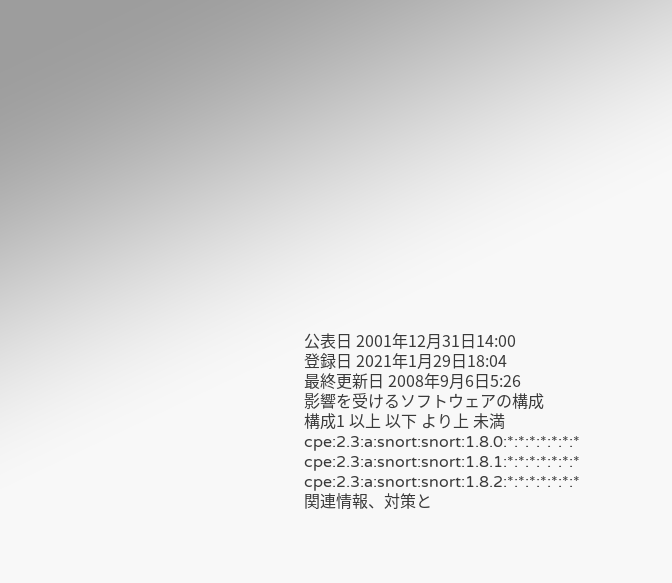公表日 2001年12月31日14:00
登録日 2021年1月29日18:04
最終更新日 2008年9月6日5:26
影響を受けるソフトウェアの構成
構成1 以上 以下 より上 未満
cpe:2.3:a:snort:snort:1.8.0:*:*:*:*:*:*:*
cpe:2.3:a:snort:snort:1.8.1:*:*:*:*:*:*:*
cpe:2.3:a:snort:snort:1.8.2:*:*:*:*:*:*:*
関連情報、対策と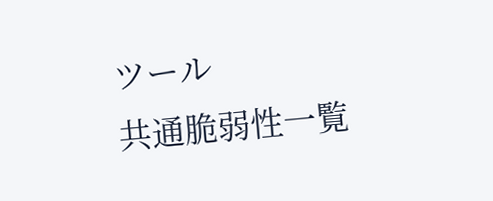ツール
共通脆弱性一覧